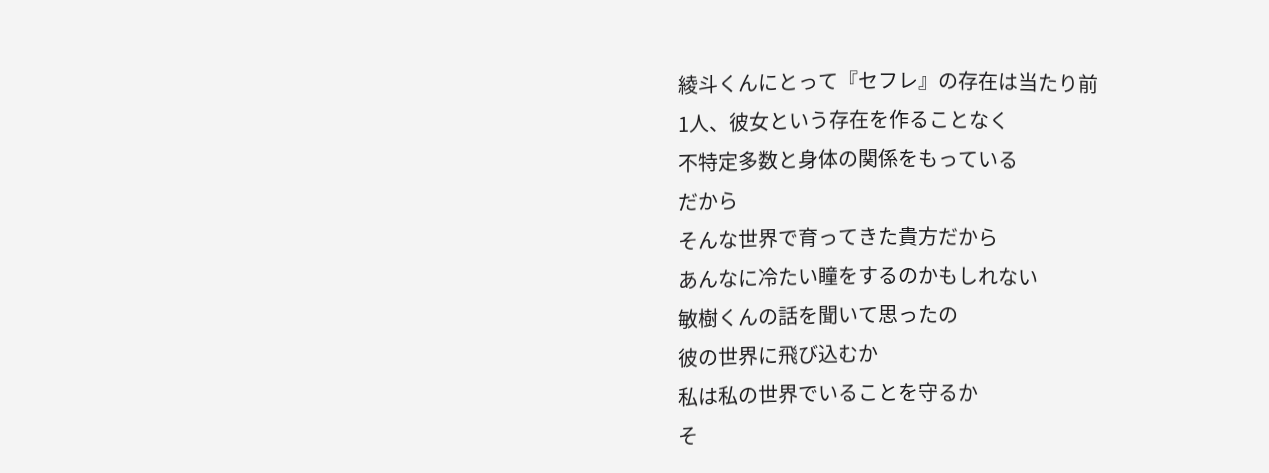綾斗くんにとって『セフレ』の存在は当たり前
1人、彼女という存在を作ることなく
不特定多数と身体の関係をもっている
だから
そんな世界で育ってきた貴方だから
あんなに冷たい瞳をするのかもしれない
敏樹くんの話を聞いて思ったの
彼の世界に飛び込むか
私は私の世界でいることを守るか
そ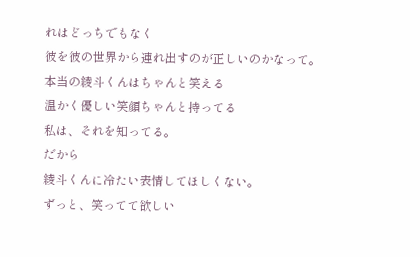れはどっちでもなく
彼を彼の世界から連れ出すのが正しいのかなって。
本当の綾斗くんはちゃんと笑える
温かく優しい笑顔ちゃんと持ってる
私は、それを知ってる。
だから
綾斗くんに冷たい表情してほしくない。
ずっと、笑ってて欲しい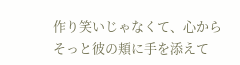作り笑いじゃなくて、心から
そっと彼の頬に手を添えて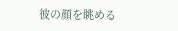彼の顔を眺める